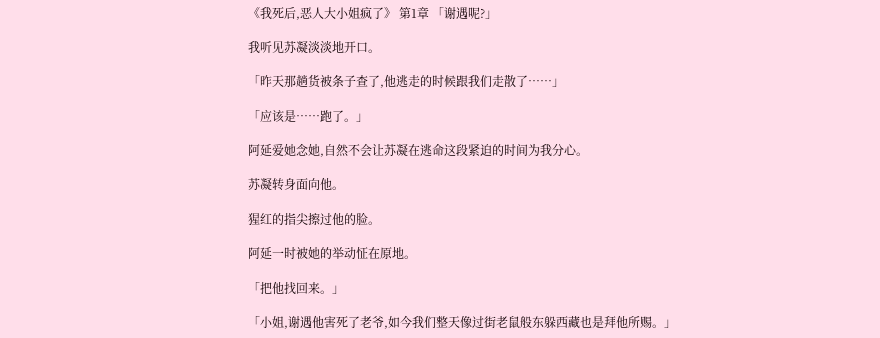《我死后,恶人大小姐疯了》 第1章 「谢遇呢?」

我听见苏凝淡淡地开口。

「昨天那趟货被条子查了,他逃走的时候跟我们走散了……」

「应该是……跑了。」

阿延爱她念她,自然不会让苏凝在逃命这段紧迫的时间为我分心。

苏凝转身面向他。

猩红的指尖擦过他的脸。

阿延一时被她的举动怔在原地。

「把他找回来。」

「小姐,谢遇他害死了老爷,如今我们整天像过街老鼠般东躲西藏也是拜他所赐。」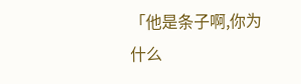「他是条子啊,你为什么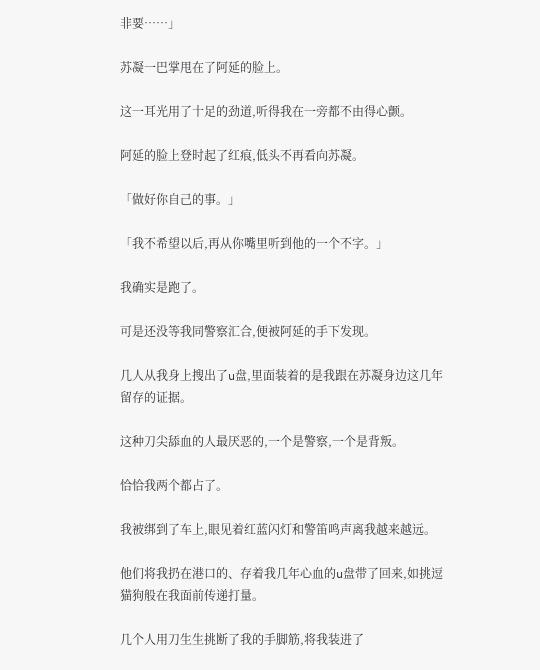非要……」

苏凝一巴掌甩在了阿延的脸上。

这一耳光用了十足的劲道,听得我在一旁都不由得心颤。

阿延的脸上登时起了红痕,低头不再看向苏凝。

「做好你自己的事。」

「我不希望以后,再从你嘴里听到他的一个不字。」

我确实是跑了。

可是还没等我同警察汇合,便被阿延的手下发现。

几人从我身上搜出了u盘,里面装着的是我跟在苏凝身边这几年留存的证据。

这种刀尖舔血的人最厌恶的,一个是警察,一个是背叛。

恰恰我两个都占了。

我被绑到了车上,眼见着红蓝闪灯和警笛鸣声离我越来越远。

他们将我扔在港口的、存着我几年心血的u盘带了回来,如挑逗猫狗般在我面前传递打量。

几个人用刀生生挑断了我的手脚筋,将我装进了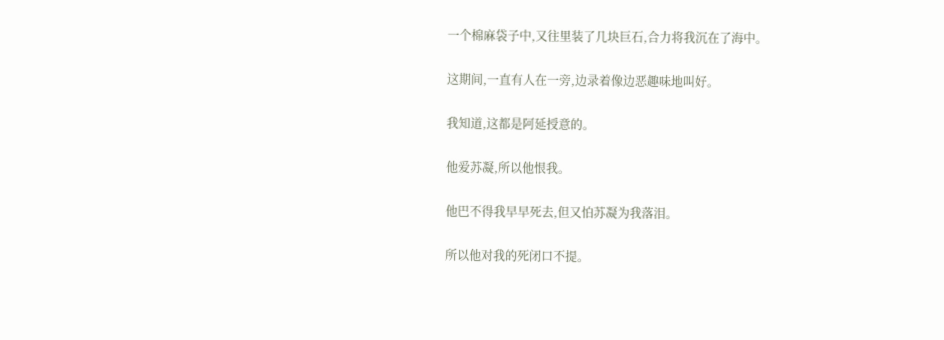一个棉麻袋子中,又往里装了几块巨石,合力将我沉在了海中。

这期间,一直有人在一旁,边录着像边恶趣味地叫好。

我知道,这都是阿延授意的。

他爱苏凝,所以他恨我。

他巴不得我早早死去,但又怕苏凝为我落泪。

所以他对我的死闭口不提。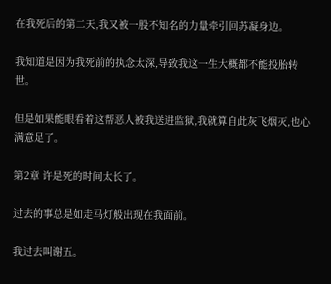在我死后的第二天,我又被一股不知名的力量牵引回苏凝身边。

我知道是因为我死前的执念太深,导致我这一生大概都不能投胎转世。

但是如果能眼看着这帮恶人被我送进监狱,我就算自此灰飞烟灭,也心满意足了。

第2章 许是死的时间太长了。

过去的事总是如走马灯般出现在我面前。

我过去叫谢五。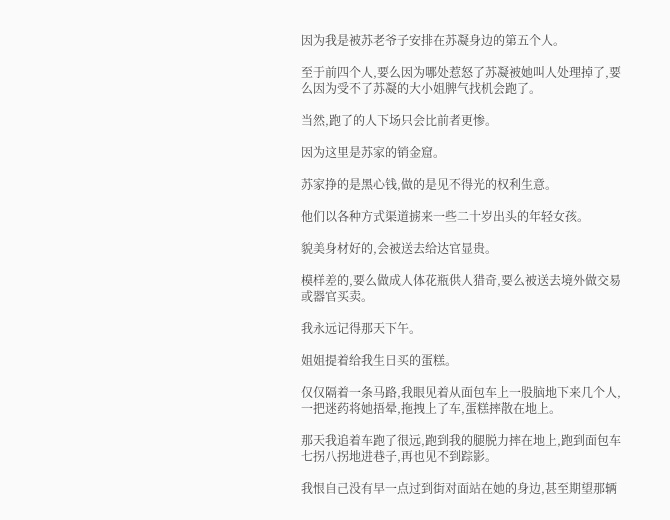因为我是被苏老爷子安排在苏凝身边的第五个人。

至于前四个人,要么因为哪处惹怒了苏凝被她叫人处理掉了,要么因为受不了苏凝的大小姐脾气找机会跑了。

当然,跑了的人下场只会比前者更惨。

因为这里是苏家的销金窟。

苏家挣的是黑心钱,做的是见不得光的权利生意。

他们以各种方式渠道掳来一些二十岁出头的年轻女孩。

貌美身材好的,会被送去给达官显贵。

模样差的,要么做成人体花瓶供人猎奇,要么被送去境外做交易或器官买卖。

我永远记得那天下午。

姐姐提着给我生日买的蛋糕。

仅仅隔着一条马路,我眼见着从面包车上一股脑地下来几个人,一把迷药将她捂晕,拖拽上了车,蛋糕摔散在地上。

那天我追着车跑了很远,跑到我的腿脱力摔在地上,跑到面包车七拐八拐地进巷子,再也见不到踪影。

我恨自己没有早一点过到街对面站在她的身边,甚至期望那辆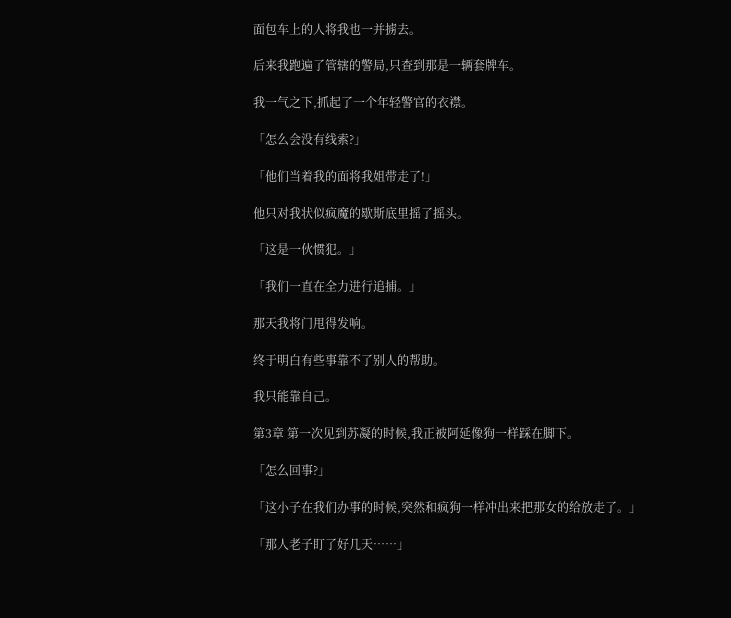面包车上的人将我也一并掳去。

后来我跑遍了管辖的警局,只查到那是一辆套牌车。

我一气之下,抓起了一个年轻警官的衣襟。

「怎么会没有线索?」

「他们当着我的面将我姐带走了!」

他只对我状似疯魔的歇斯底里摇了摇头。

「这是一伙惯犯。」

「我们一直在全力进行追捕。」

那天我将门甩得发响。

终于明白有些事靠不了别人的帮助。

我只能靠自己。

第3章 第一次见到苏凝的时候,我正被阿延像狗一样踩在脚下。

「怎么回事?」

「这小子在我们办事的时候,突然和疯狗一样冲出来把那女的给放走了。」

「那人老子盯了好几天……」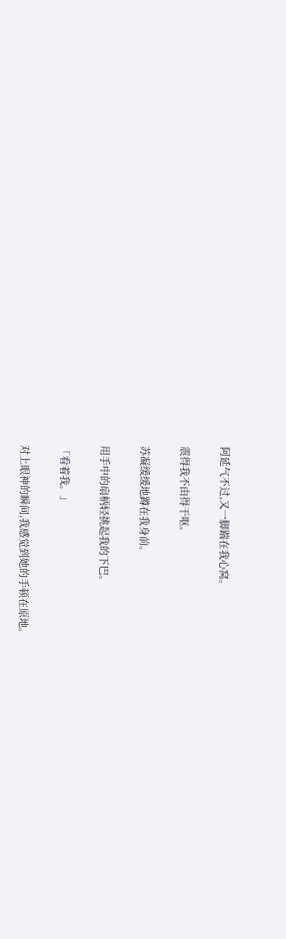阿延气不过,又一脚踹在我心窝。

震得我不由得干呕。

苏凝缓缓地蹲在我身前。

用手中的扇柄轻挑起我的下巴。

「看着我。」

对上眼神的瞬间,我感觉到她的手顿在原地。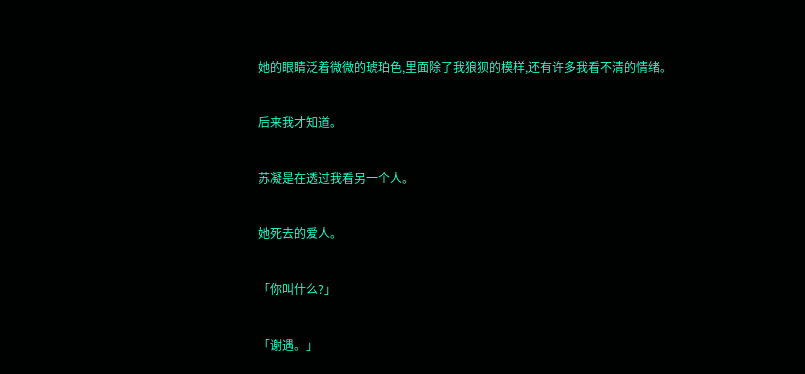她的眼睛泛着微微的琥珀色,里面除了我狼狈的模样,还有许多我看不清的情绪。

后来我才知道。

苏凝是在透过我看另一个人。

她死去的爱人。

「你叫什么?」

「谢遇。」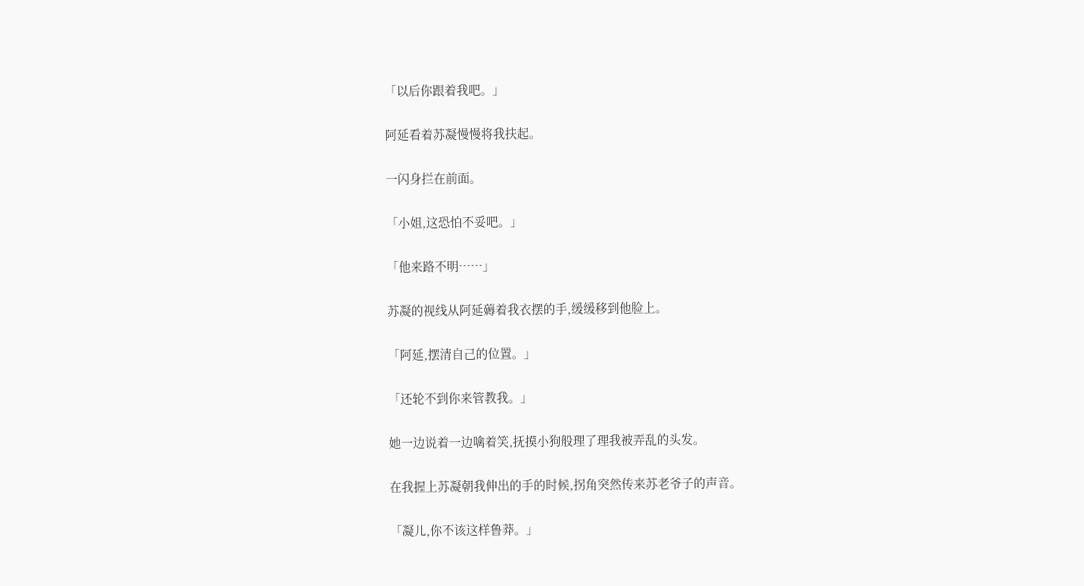「以后你跟着我吧。」

阿延看着苏凝慢慢将我扶起。

一闪身拦在前面。

「小姐,这恐怕不妥吧。」

「他来路不明……」

苏凝的视线从阿延薅着我衣摆的手,缓缓移到他脸上。

「阿延,摆清自己的位置。」

「还轮不到你来管教我。」

她一边说着一边噙着笑,抚摸小狗般理了理我被弄乱的头发。

在我握上苏凝朝我伸出的手的时候,拐角突然传来苏老爷子的声音。

「凝儿,你不该这样鲁莽。」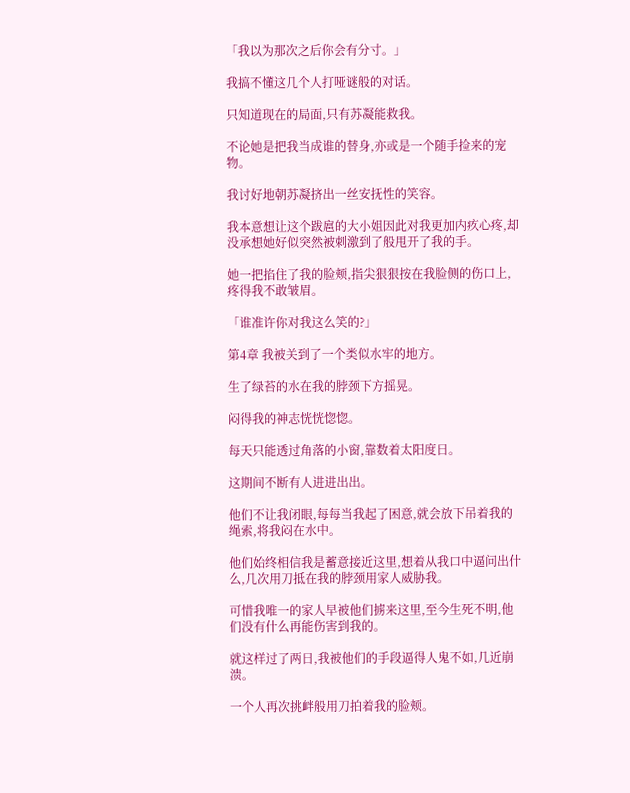「我以为那次之后你会有分寸。」

我搞不懂这几个人打哑谜般的对话。

只知道现在的局面,只有苏凝能救我。

不论她是把我当成谁的替身,亦或是一个随手捡来的宠物。

我讨好地朝苏凝挤出一丝安抚性的笑容。

我本意想让这个跋扈的大小姐因此对我更加内疚心疼,却没承想她好似突然被刺激到了般甩开了我的手。

她一把掐住了我的脸颊,指尖狠狠按在我脸侧的伤口上,疼得我不敢皱眉。

「谁准许你对我这么笑的?」

第4章 我被关到了一个类似水牢的地方。

生了绿苔的水在我的脖颈下方摇晃。

闷得我的神志恍恍惚惚。

每天只能透过角落的小窗,靠数着太阳度日。

这期间不断有人进进出出。

他们不让我闭眼,每每当我起了困意,就会放下吊着我的绳索,将我闷在水中。

他们始终相信我是蓄意接近这里,想着从我口中逼问出什么,几次用刀抵在我的脖颈用家人威胁我。

可惜我唯一的家人早被他们掳来这里,至今生死不明,他们没有什么再能伤害到我的。

就这样过了两日,我被他们的手段逼得人鬼不如,几近崩溃。

一个人再次挑衅般用刀拍着我的脸颊。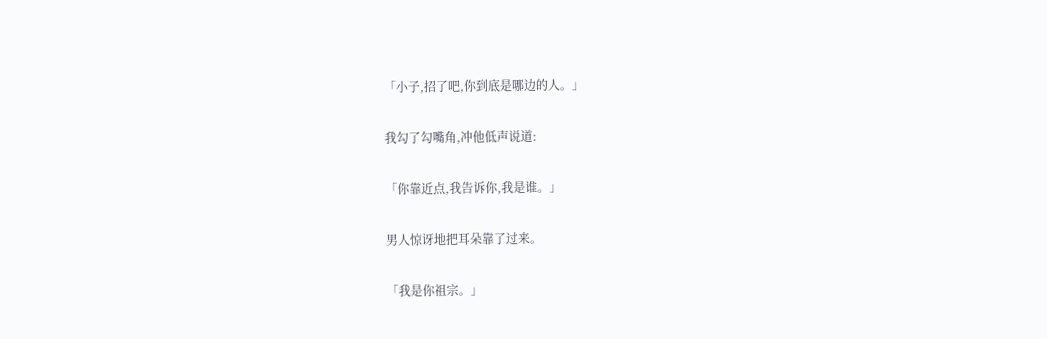「小子,招了吧,你到底是哪边的人。」

我勾了勾嘴角,冲他低声说道:

「你靠近点,我告诉你,我是谁。」

男人惊讶地把耳朵靠了过来。

「我是你祖宗。」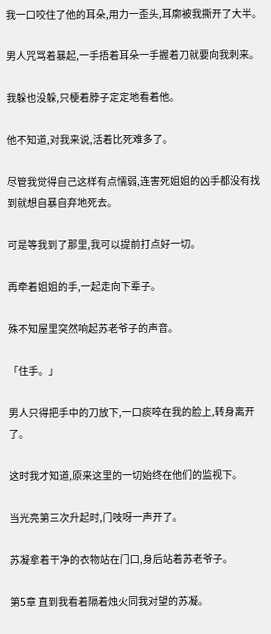我一口咬住了他的耳朵,用力一歪头,耳廓被我撕开了大半。

男人咒骂着暴起,一手捂着耳朵一手握着刀就要向我刺来。

我躲也没躲,只梗着脖子定定地看着他。

他不知道,对我来说,活着比死难多了。

尽管我觉得自己这样有点懦弱,连害死姐姐的凶手都没有找到就想自暴自弃地死去。

可是等我到了那里,我可以提前打点好一切。

再牵着姐姐的手,一起走向下辈子。

殊不知屋里突然响起苏老爷子的声音。

「住手。」

男人只得把手中的刀放下,一口痰啐在我的脸上,转身离开了。

这时我才知道,原来这里的一切始终在他们的监视下。

当光亮第三次升起时,门吱呀一声开了。

苏凝拿着干净的衣物站在门口,身后站着苏老爷子。

第5章 直到我看着隔着烛火同我对望的苏凝。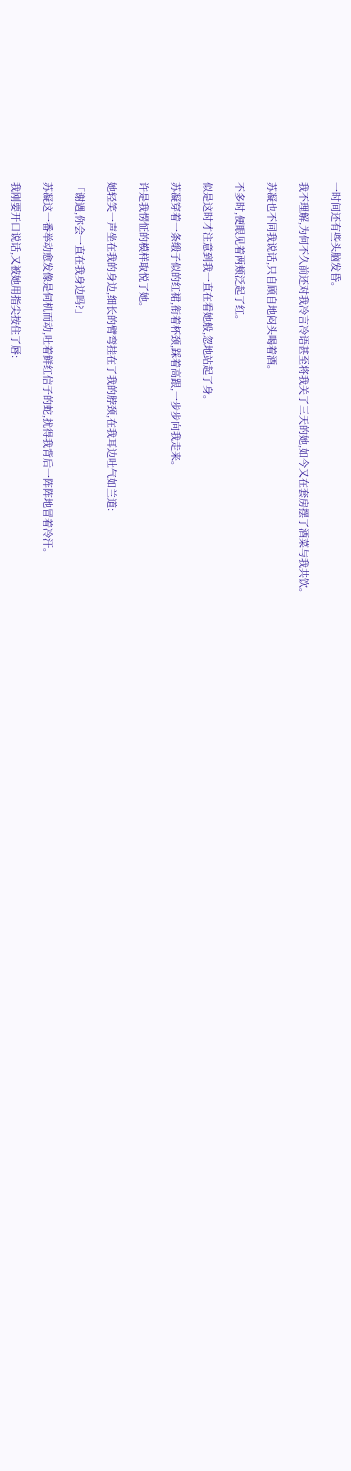一时间还有些头脑发昏。

我不理解,为何不久前还对我冷言冷语甚至将我关了三天的她,如今又在套房摆了酒菜与我共饮。

苏凝也不同我说话,只自顾自地闷头喝着酒。

不多时,便眼见着两颊泛起了红。

似是这时才注意到我一直在看她般,忽地站起了身。

苏凝穿着一条缎子似的红裙,衔着杯颈,踩着高跟,一步步向我走来。

许是我愣怔的模样取悦了她。

她轻笑一声坐在我的身边,细长的臂弯挂在了我的脖颈,在我耳边吐气如兰道:

「谢遇,你会一直在我身边吗?」

苏凝这一番举动愈发像是伺机而动,吐着鲜红信子的蛇,扰得我背后一阵阵地冒着冷汗。

我刚要开口说话,又被她用指尖按住了唇: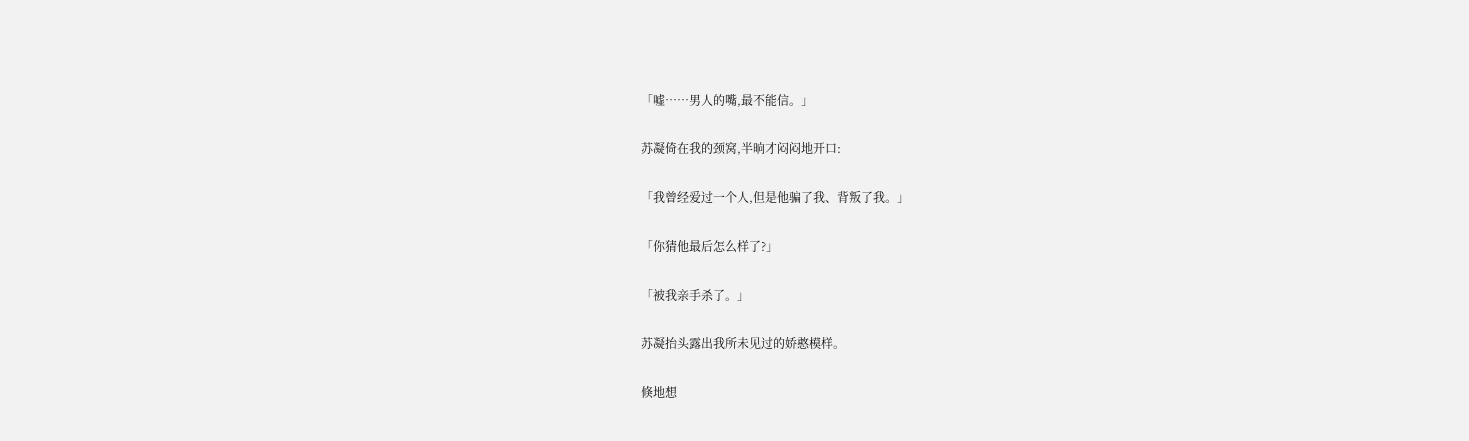「嘘……男人的嘴,最不能信。」

苏凝倚在我的颈窝,半晌才闷闷地开口:

「我曾经爱过一个人,但是他骗了我、背叛了我。」

「你猜他最后怎么样了?」

「被我亲手杀了。」

苏凝抬头露出我所未见过的娇憨模样。

倏地想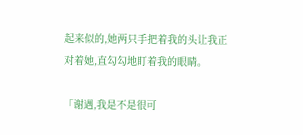起来似的,她两只手把着我的头让我正对着她,直勾勾地盯着我的眼睛。

「谢遇,我是不是很可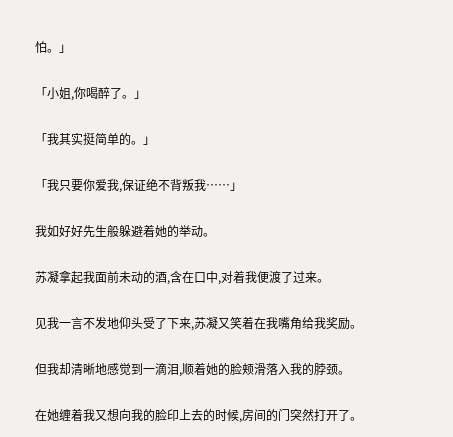怕。」

「小姐,你喝醉了。」

「我其实挺简单的。」

「我只要你爱我,保证绝不背叛我……」

我如好好先生般躲避着她的举动。

苏凝拿起我面前未动的酒,含在口中,对着我便渡了过来。

见我一言不发地仰头受了下来,苏凝又笑着在我嘴角给我奖励。

但我却清晰地感觉到一滴泪,顺着她的脸颊滑落入我的脖颈。

在她缠着我又想向我的脸印上去的时候,房间的门突然打开了。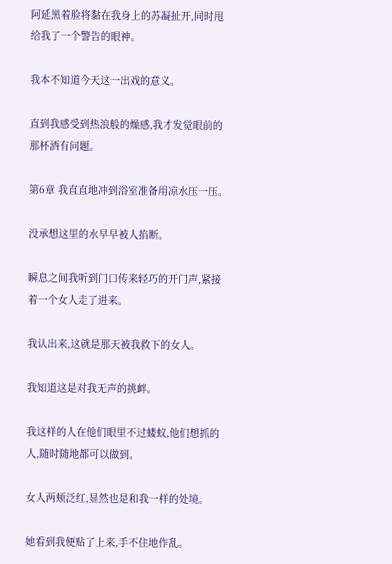阿延黑着脸将黏在我身上的苏凝扯开,同时甩给我了一个警告的眼神。

我本不知道今天这一出戏的意义。

直到我感受到热浪般的燥感,我才发觉眼前的那杯酒有问题。

第6章 我直直地冲到浴室准备用凉水压一压。

没承想这里的水早早被人掐断。

瞬息之间我听到门口传来轻巧的开门声,紧接着一个女人走了进来。

我认出来,这就是那天被我救下的女人。

我知道这是对我无声的挑衅。

我这样的人在他们眼里不过蝼蚁,他们想抓的人,随时随地都可以做到。

女人两颊泛红,显然也是和我一样的处境。

她看到我便贴了上来,手不住地作乱。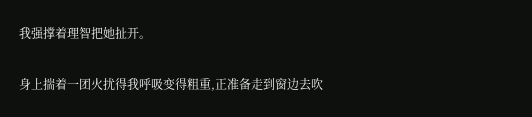我强撑着理智把她扯开。

身上揣着一团火扰得我呼吸变得粗重,正准备走到窗边去吹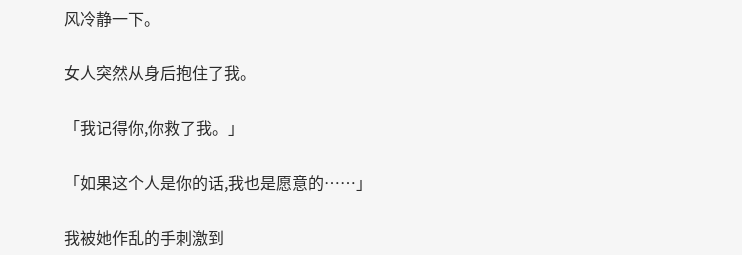风冷静一下。

女人突然从身后抱住了我。

「我记得你,你救了我。」

「如果这个人是你的话,我也是愿意的……」

我被她作乱的手刺激到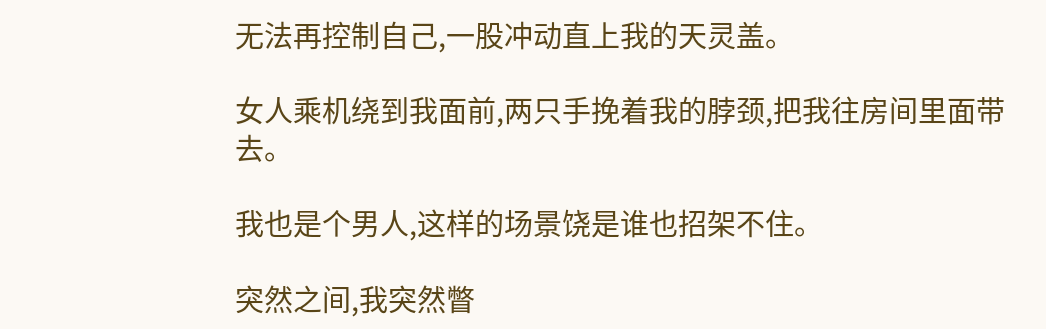无法再控制自己,一股冲动直上我的天灵盖。

女人乘机绕到我面前,两只手挽着我的脖颈,把我往房间里面带去。

我也是个男人,这样的场景饶是谁也招架不住。

突然之间,我突然瞥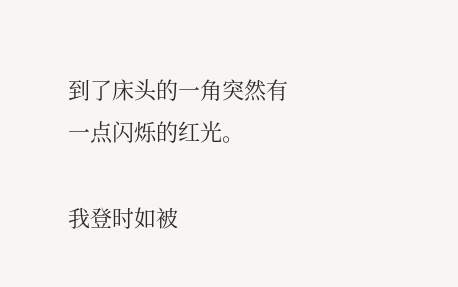到了床头的一角突然有一点闪烁的红光。

我登时如被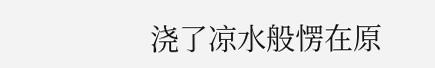浇了凉水般愣在原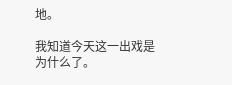地。

我知道今天这一出戏是为什么了。